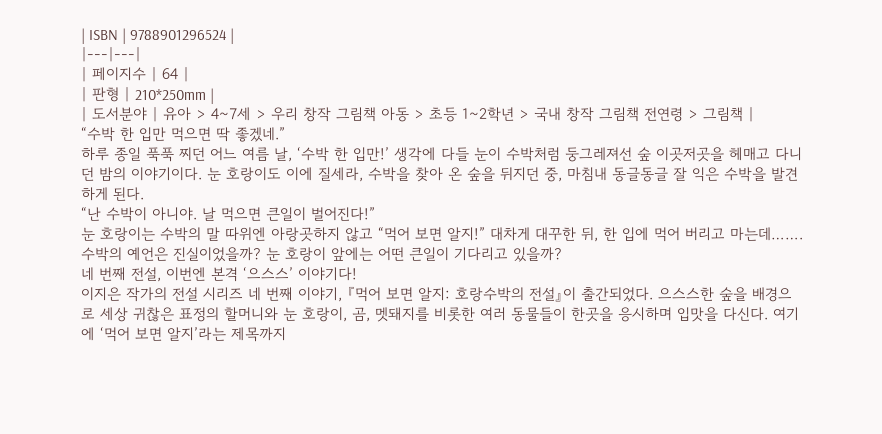| ISBN | 9788901296524 |
|---|---|
| 페이지수 | 64 |
| 판형 | 210*250mm |
| 도서분야 | 유아 > 4~7세 > 우리 창작 그림책 아동 > 초등 1~2학년 > 국내 창작 그림책 전연령 > 그림책 |
“수박 한 입만 먹으면 딱 좋겠네.”
하루 종일 푹푹 찌던 어느 여름 날, ‘수박 한 입만!’ 생각에 다들 눈이 수박처럼 둥그레져선 숲 이곳저곳을 헤매고 다니던 밤의 이야기이다. 눈 호랑이도 이에 질세라, 수박을 찾아 온 숲을 뒤지던 중, 마침내 동글동글 잘 익은 수박을 발견하게 된다.
“난 수박이 아니야. 날 먹으면 큰일이 벌어진다!”
눈 호랑이는 수박의 말 따위엔 아랑곳하지 않고 “먹어 보면 알지!” 대차게 대꾸한 뒤, 한 입에 먹어 버리고 마는데……. 수박의 예언은 진실이었을까? 눈 호랑이 앞에는 어떤 큰일이 기다리고 있을까?
네 번째 전설, 이번엔 본격 ‘으스스’ 이야기다!
이지은 작가의 전설 시리즈 네 번째 이야기, 『먹어 보면 알지: 호랑수박의 전설』이 출간되었다. 으스스한 숲을 배경으로 세상 귀찮은 표정의 할머니와 눈 호랑이, 곰, 멧돼지를 비롯한 여러 동물들이 한곳을 응시하며 입맛을 다신다. 여기에 ‘먹어 보면 알지’라는 제목까지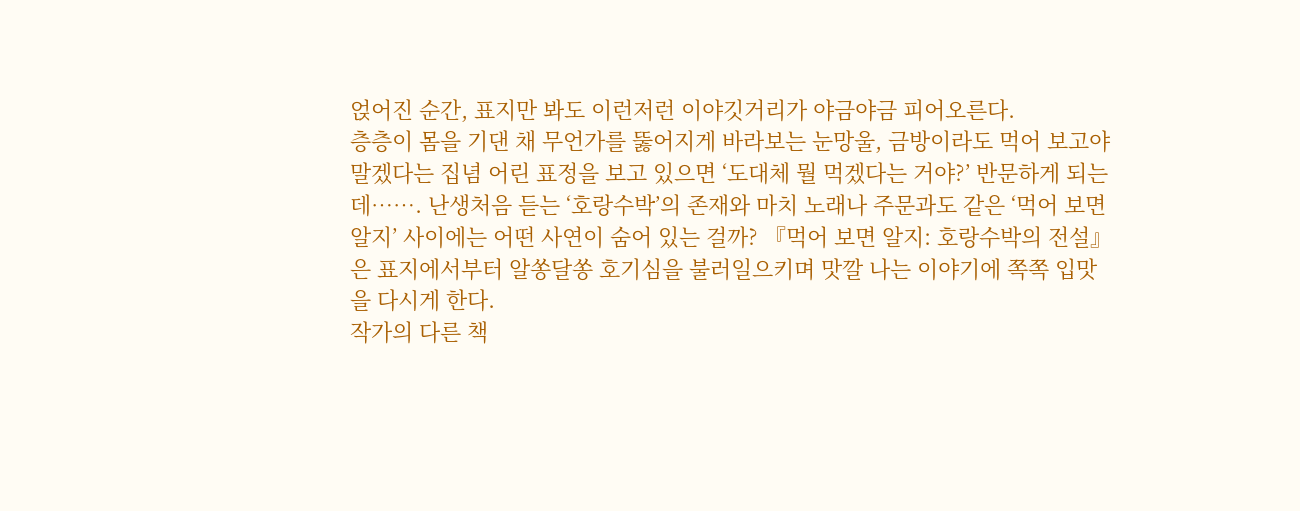얹어진 순간, 표지만 봐도 이런저런 이야깃거리가 야금야금 피어오른다.
층층이 몸을 기댄 채 무언가를 뚫어지게 바라보는 눈망울, 금방이라도 먹어 보고야 말겠다는 집념 어린 표정을 보고 있으면 ‘도대체 뭘 먹겠다는 거야?’ 반문하게 되는데……. 난생처음 듣는 ‘호랑수박’의 존재와 마치 노래나 주문과도 같은 ‘먹어 보면 알지’ 사이에는 어떤 사연이 숨어 있는 걸까? 『먹어 보면 알지: 호랑수박의 전설』은 표지에서부터 알쏭달쏭 호기심을 불러일으키며 맛깔 나는 이야기에 쪽쪽 입맛을 다시게 한다.
작가의 다른 책